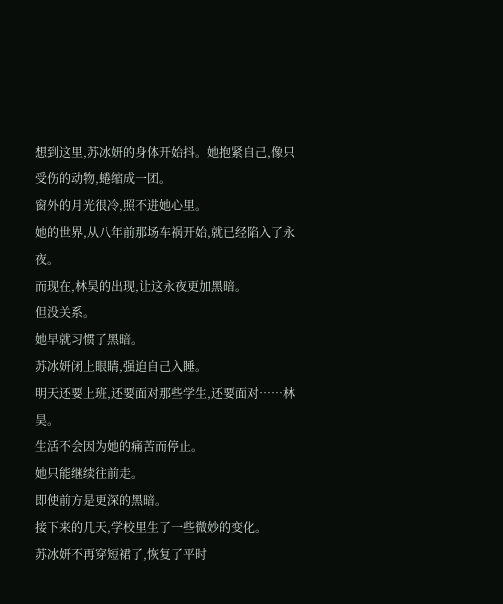想到这里,苏冰妍的身体开始抖。她抱紧自己,像只受伤的动物,蜷缩成一团。
窗外的月光很冷,照不进她心里。
她的世界,从八年前那场车祸开始,就已经陷入了永夜。
而现在,林昊的出现,让这永夜更加黑暗。
但没关系。
她早就习惯了黑暗。
苏冰妍闭上眼睛,强迫自己入睡。
明天还要上班,还要面对那些学生,还要面对……林昊。
生活不会因为她的痛苦而停止。
她只能继续往前走。
即使前方是更深的黑暗。
接下来的几天,学校里生了一些微妙的变化。
苏冰妍不再穿短裙了,恢复了平时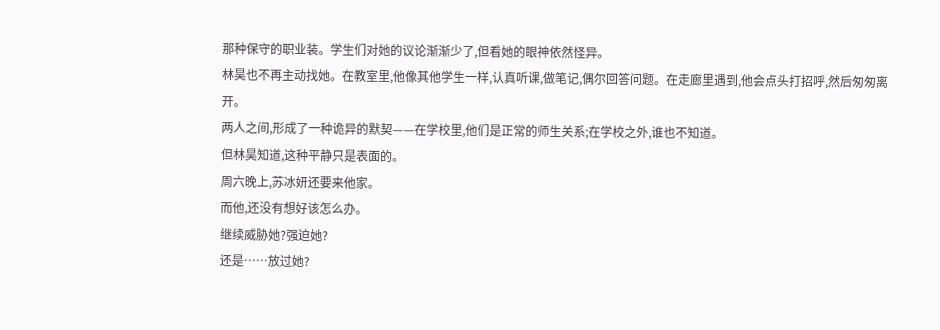那种保守的职业装。学生们对她的议论渐渐少了,但看她的眼神依然怪异。
林昊也不再主动找她。在教室里,他像其他学生一样,认真听课,做笔记,偶尔回答问题。在走廊里遇到,他会点头打招呼,然后匆匆离开。
两人之间,形成了一种诡异的默契——在学校里,他们是正常的师生关系;在学校之外,谁也不知道。
但林昊知道,这种平静只是表面的。
周六晚上,苏冰妍还要来他家。
而他,还没有想好该怎么办。
继续威胁她?强迫她?
还是……放过她?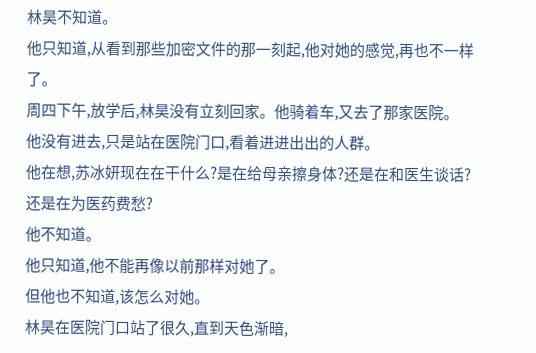林昊不知道。
他只知道,从看到那些加密文件的那一刻起,他对她的感觉,再也不一样了。
周四下午,放学后,林昊没有立刻回家。他骑着车,又去了那家医院。
他没有进去,只是站在医院门口,看着进进出出的人群。
他在想,苏冰妍现在在干什么?是在给母亲擦身体?还是在和医生谈话?还是在为医药费愁?
他不知道。
他只知道,他不能再像以前那样对她了。
但他也不知道,该怎么对她。
林昊在医院门口站了很久,直到天色渐暗,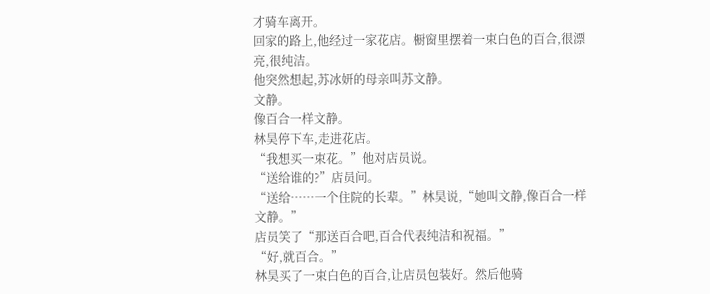才骑车离开。
回家的路上,他经过一家花店。橱窗里摆着一束白色的百合,很漂亮,很纯洁。
他突然想起,苏冰妍的母亲叫苏文静。
文静。
像百合一样文静。
林昊停下车,走进花店。
“我想买一束花。”他对店员说。
“送给谁的?”店员问。
“送给……一个住院的长辈。”林昊说,“她叫文静,像百合一样文静。”
店员笑了“那送百合吧,百合代表纯洁和祝福。”
“好,就百合。”
林昊买了一束白色的百合,让店员包装好。然后他骑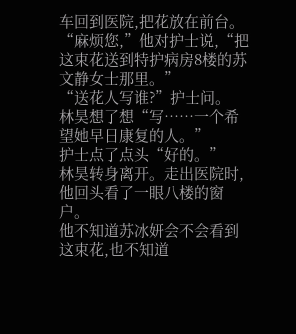车回到医院,把花放在前台。
“麻烦您,”他对护士说,“把这束花送到特护病房8楼的苏文静女士那里。”
“送花人写谁?”护士问。
林昊想了想“写……一个希望她早日康复的人。”
护士点了点头“好的。”
林昊转身离开。走出医院时,他回头看了一眼八楼的窗户。
他不知道苏冰妍会不会看到这束花,也不知道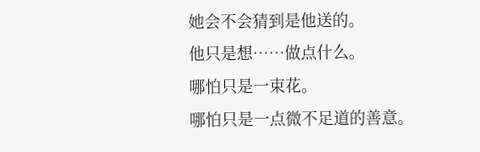她会不会猜到是他送的。
他只是想……做点什么。
哪怕只是一束花。
哪怕只是一点微不足道的善意。